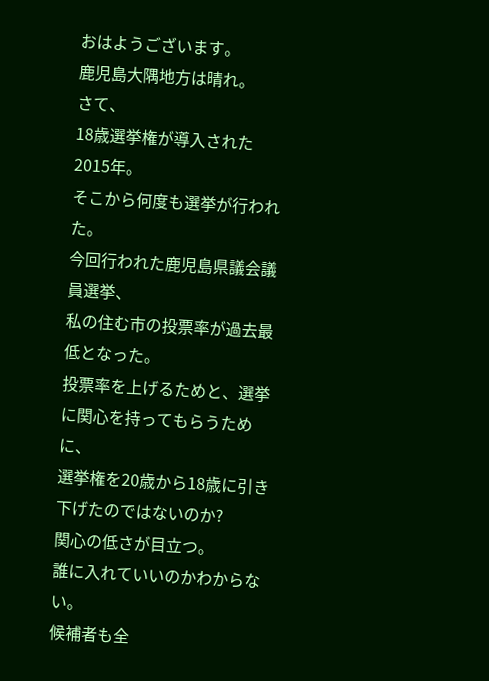おはようございます。
鹿児島大隅地方は晴れ。
さて、
18歳選挙権が導入された2015年。
そこから何度も選挙が行われた。
今回行われた鹿児島県議会議員選挙、
私の住む市の投票率が過去最低となった。
投票率を上げるためと、選挙に関心を持ってもらうために、
選挙権を20歳から18歳に引き下げたのではないのか?
関心の低さが目立つ。
誰に入れていいのかわからない。
候補者も全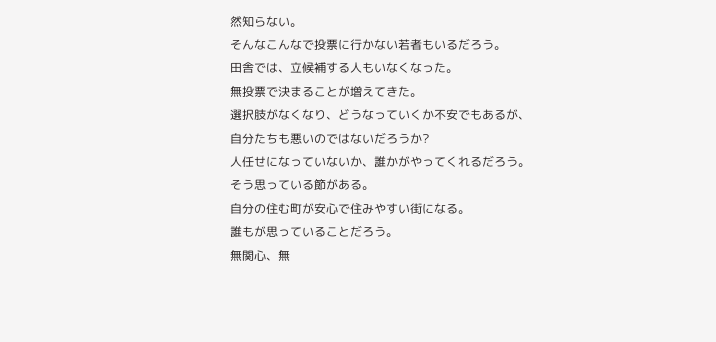然知らない。
そんなこんなで投票に行かない若者もいるだろう。
田舎では、立候補する人もいなくなった。
無投票で決まることが増えてきた。
選択肢がなくなり、どうなっていくか不安でもあるが、
自分たちも悪いのではないだろうか?
人任せになっていないか、誰かがやってくれるだろう。
そう思っている節がある。
自分の住む町が安心で住みやすい街になる。
誰もが思っていることだろう。
無関心、無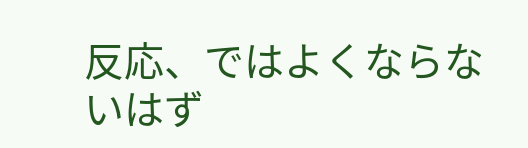反応、ではよくならないはず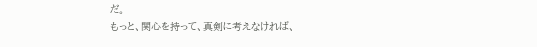だ。
もっと、関心を持って、真剣に考えなければ、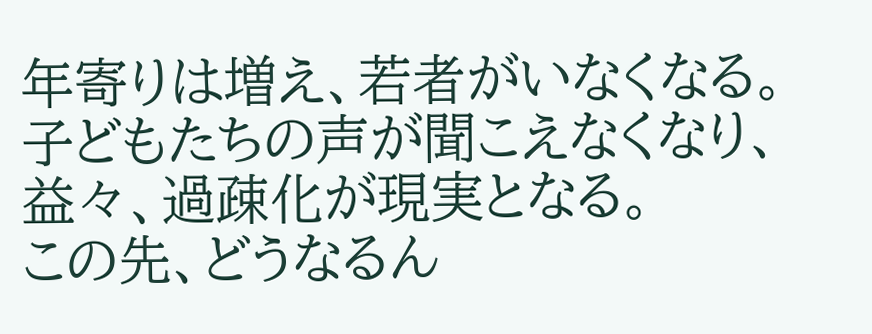年寄りは増え、若者がいなくなる。
子どもたちの声が聞こえなくなり、
益々、過疎化が現実となる。
この先、どうなるん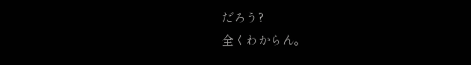だろう?
全くわからん。